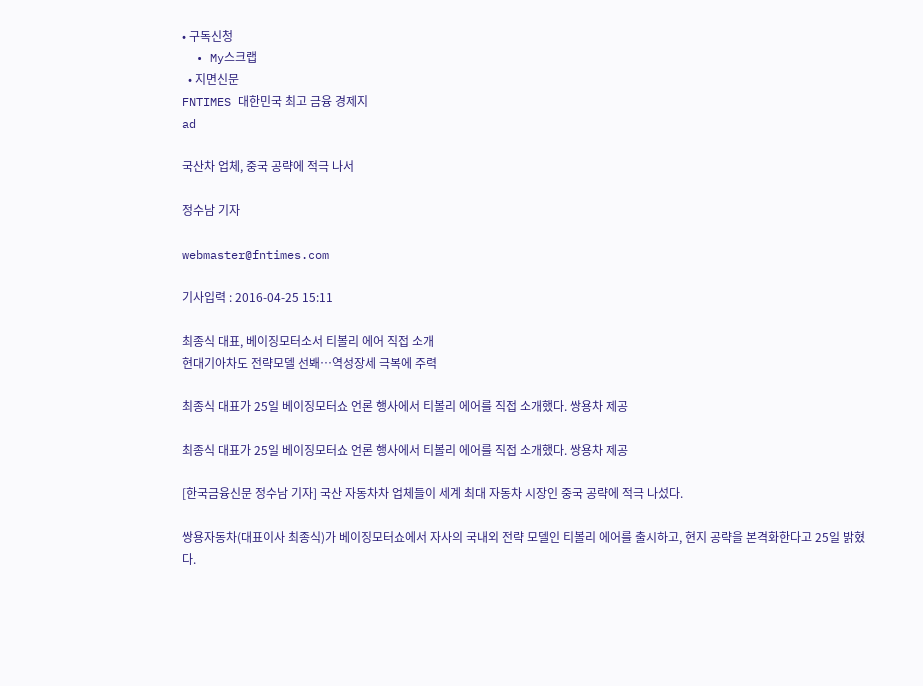• 구독신청
  • My스크랩
  • 지면신문
FNTIMES 대한민국 최고 금융 경제지
ad

국산차 업체, 중국 공략에 적극 나서

정수남 기자

webmaster@fntimes.com

기사입력 : 2016-04-25 15:11

최종식 대표, 베이징모터소서 티볼리 에어 직접 소개
현대기아차도 전략모델 선봬…역성장세 극복에 주력

최종식 대표가 25일 베이징모터쇼 언론 행사에서 티볼리 에어를 직접 소개했다. 쌍용차 제공

최종식 대표가 25일 베이징모터쇼 언론 행사에서 티볼리 에어를 직접 소개했다. 쌍용차 제공

[한국금융신문 정수남 기자] 국산 자동차차 업체들이 세계 최대 자동차 시장인 중국 공략에 적극 나섰다.

쌍용자동차(대표이사 최종식)가 베이징모터쇼에서 자사의 국내외 전략 모델인 티볼리 에어를 출시하고, 현지 공략을 본격화한다고 25일 밝혔다.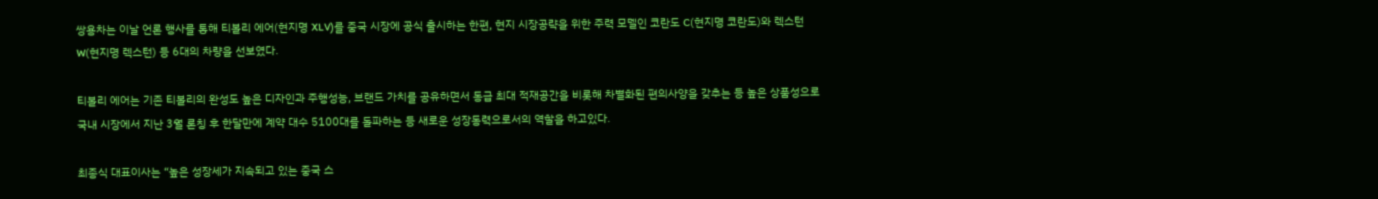쌍용차는 이날 언론 행사를 통해 티볼리 에어(현지명 XLV)를 중국 시장에 공식 출시하는 한편, 현지 시장공략을 위한 주력 모델인 코란도 C(현지명 코란도)와 렉스턴 W(현지명 렉스턴) 등 6대의 차량을 선보였다.

티볼리 에어는 기존 티볼리의 완성도 높은 디자인과 주행성능, 브랜드 가치를 공유하면서 동급 최대 적재공간을 비롯해 차별화된 편의사양을 갖추는 등 높은 상품성으로 국내 시장에서 지난 3월 론칭 후 한달만에 계약 대수 5100대를 돌파하는 등 새로운 성장동력으로서의 역할을 하고있다.

최종식 대표이사는 “높은 성장세가 지속되고 있는 중국 스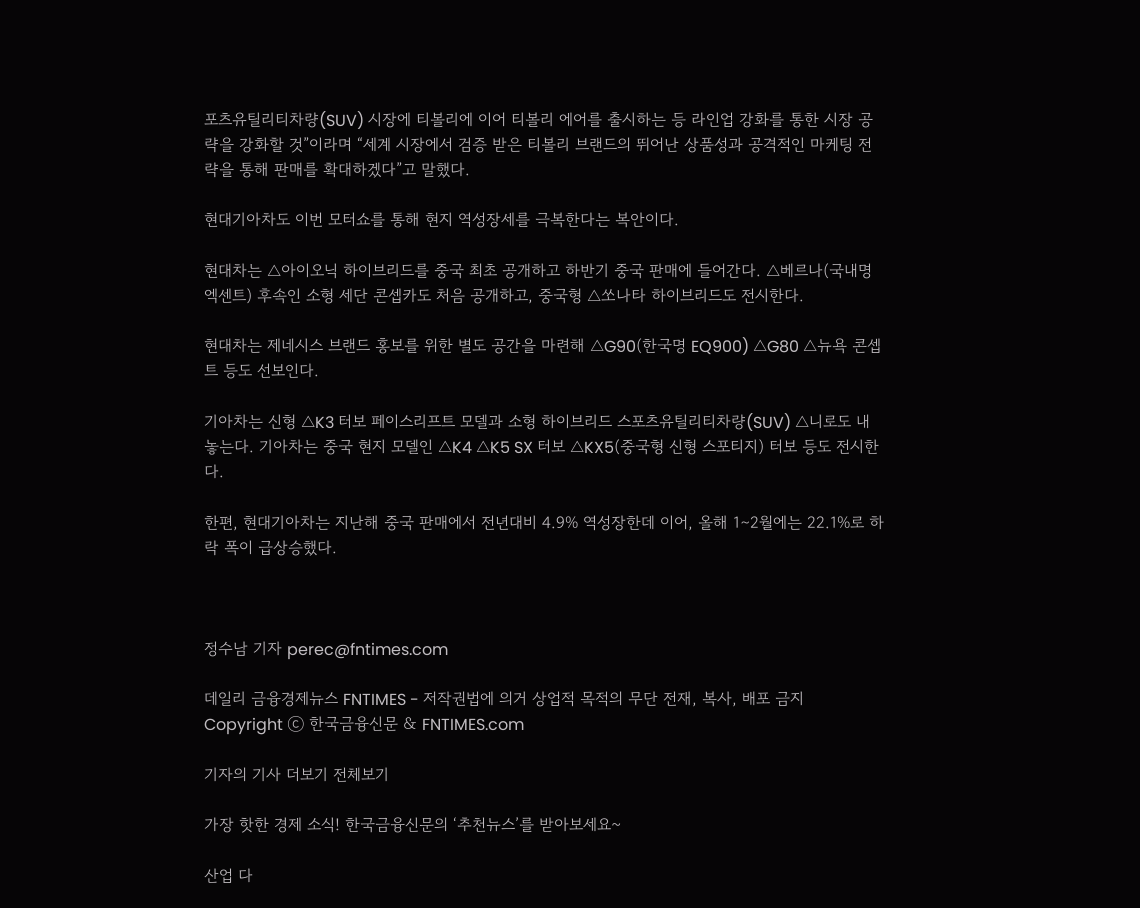포츠유틸리티차량(SUV) 시장에 티볼리에 이어 티볼리 에어를 출시하는 등 라인업 강화를 통한 시장 공략을 강화할 것”이라며 “세계 시장에서 검증 받은 티볼리 브랜드의 뛰어난 상품성과 공격적인 마케팅 전략을 통해 판매를 확대하겠다”고 말했다.

현대기아차도 이번 모터쇼를 통해 현지 역성장세를 극복한다는 복안이다.

현대차는 △아이오닉 하이브리드를 중국 최초 공개하고 하반기 중국 판매에 들어간다. △베르나(국내명 엑센트) 후속인 소형 세단 콘셉카도 처음 공개하고, 중국형 △쏘나타 하이브리드도 전시한다.

현대차는 제네시스 브랜드 홍보를 위한 별도 공간을 마련해 △G90(한국명 EQ900) △G80 △뉴욕 콘셉트 등도 선보인다.

기아차는 신형 △K3 터보 페이스리프트 모델과 소형 하이브리드 스포츠유틸리티차량(SUV) △니로도 내놓는다. 기아차는 중국 현지 모델인 △K4 △K5 SX 터보 △KX5(중국형 신형 스포티지) 터보 등도 전시한다.

한편, 현대기아차는 지난해 중국 판매에서 전년대비 4.9% 역성장한데 이어, 올해 1∼2월에는 22.1%로 하락 폭이 급상승했다.



정수남 기자 perec@fntimes.com

데일리 금융경제뉴스 FNTIMES - 저작권법에 의거 상업적 목적의 무단 전재, 복사, 배포 금지
Copyright ⓒ 한국금융신문 & FNTIMES.com

기자의 기사 더보기 전체보기

가장 핫한 경제 소식! 한국금융신문의 ‘추천뉴스’를 받아보세요~

산업 다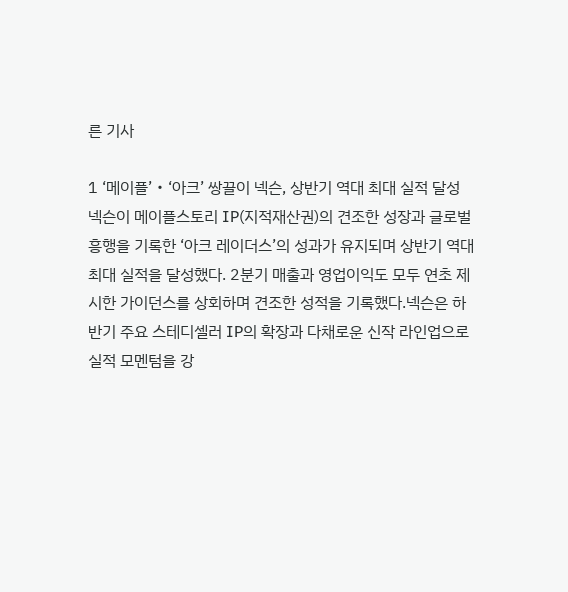른 기사

1 ‘메이플’‧‘아크’ 쌍끌이 넥슨, 상반기 역대 최대 실적 달성 넥슨이 메이플스토리 IP(지적재산권)의 견조한 성장과 글로벌 흥행을 기록한 ‘아크 레이더스’의 성과가 유지되며 상반기 역대 최대 실적을 달성했다. 2분기 매출과 영업이익도 모두 연초 제시한 가이던스를 상회하며 견조한 성적을 기록했다.넥슨은 하반기 주요 스테디셀러 IP의 확장과 다채로운 신작 라인업으로 실적 모멘텀을 강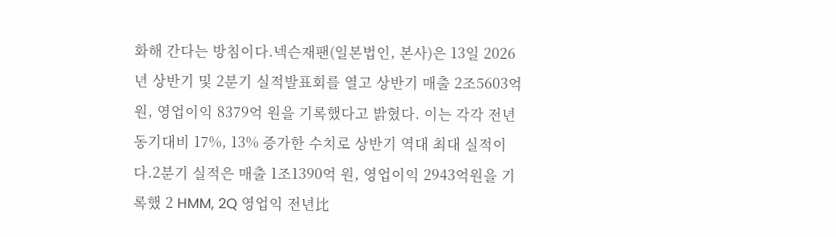화해 간다는 방침이다.넥슨재팬(일본법인, 본사)은 13일 2026년 상반기 및 2분기 실적발표회를 열고 상반기 매출 2조5603억 원, 영업이익 8379억 원을 기록했다고 밝혔다. 이는 각각 전년 동기대비 17%, 13% 증가한 수치로 상반기 역대 최대 실적이다.2분기 실적은 매출 1조1390억 원, 영업이익 2943억원을 기록했 2 HMM, 2Q 영업익 전년比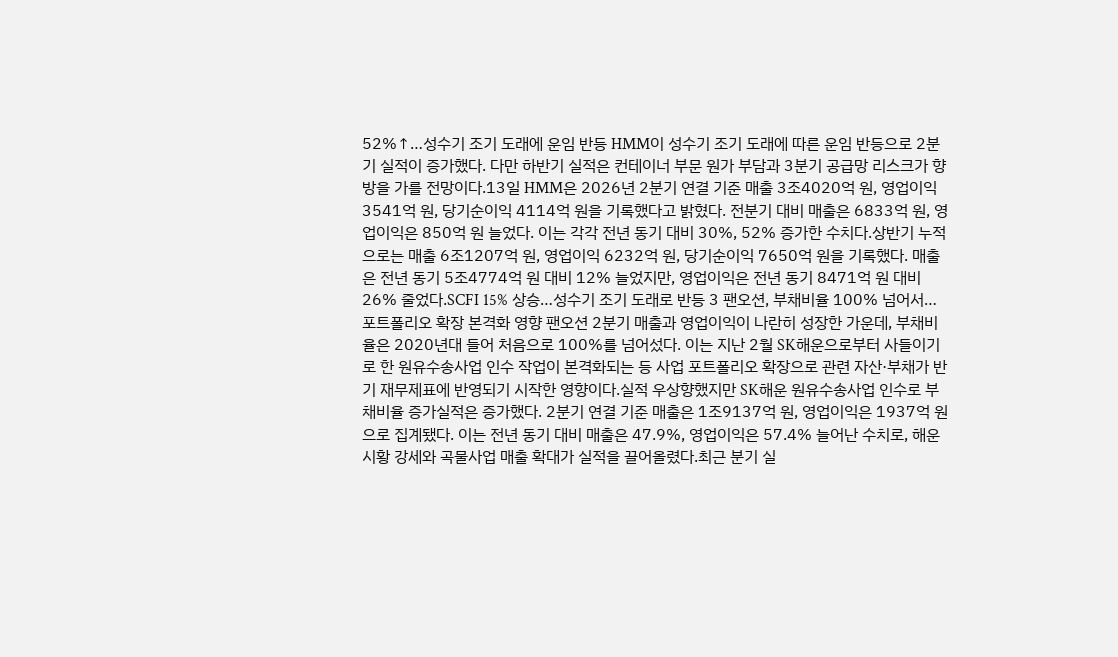52%↑…성수기 조기 도래에 운임 반등 HMM이 성수기 조기 도래에 따른 운임 반등으로 2분기 실적이 증가했다. 다만 하반기 실적은 컨테이너 부문 원가 부담과 3분기 공급망 리스크가 향방을 가를 전망이다.13일 HMM은 2026년 2분기 연결 기준 매출 3조4020억 원, 영업이익 3541억 원, 당기순이익 4114억 원을 기록했다고 밝혔다. 전분기 대비 매출은 6833억 원, 영업이익은 850억 원 늘었다. 이는 각각 전년 동기 대비 30%, 52% 증가한 수치다.상반기 누적으로는 매출 6조1207억 원, 영업이익 6232억 원, 당기순이익 7650억 원을 기록했다. 매출은 전년 동기 5조4774억 원 대비 12% 늘었지만, 영업이익은 전년 동기 8471억 원 대비 26% 줄었다.SCFI 15% 상승…성수기 조기 도래로 반등 3 팬오션, 부채비율 100% 넘어서…포트폴리오 확장 본격화 영향 팬오션 2분기 매출과 영업이익이 나란히 성장한 가운데, 부채비율은 2020년대 들어 처음으로 100%를 넘어섰다. 이는 지난 2월 SK해운으로부터 사들이기로 한 원유수송사업 인수 작업이 본격화되는 등 사업 포트폴리오 확장으로 관련 자산·부채가 반기 재무제표에 반영되기 시작한 영향이다.실적 우상향했지만 SK해운 원유수송사업 인수로 부채비율 증가실적은 증가했다. 2분기 연결 기준 매출은 1조9137억 원, 영업이익은 1937억 원으로 집계됐다. 이는 전년 동기 대비 매출은 47.9%, 영업이익은 57.4% 늘어난 수치로, 해운 시황 강세와 곡물사업 매출 확대가 실적을 끌어올렸다.최근 분기 실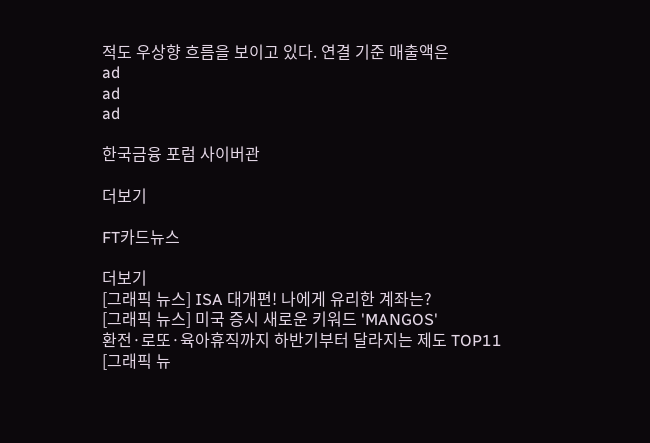적도 우상향 흐름을 보이고 있다. 연결 기준 매출액은
ad
ad
ad

한국금융 포럼 사이버관

더보기

FT카드뉴스

더보기
[그래픽 뉴스] ISA 대개편! 나에게 유리한 계좌는?
[그래픽 뉴스] 미국 증시 새로운 키워드 'MANGOS'
환전·로또·육아휴직까지 하반기부터 달라지는 제도 TOP11
[그래픽 뉴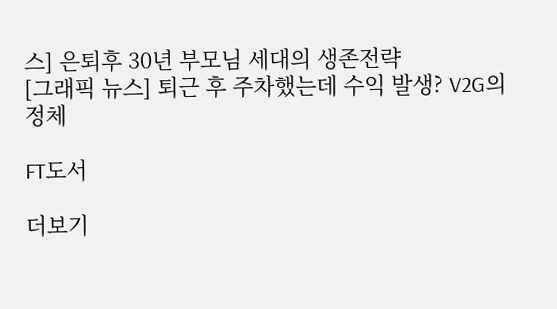스] 은퇴후 30년 부모님 세대의 생존전략
[그래픽 뉴스] 퇴근 후 주차했는데 수익 발생? V2G의 정체

FT도서

더보기